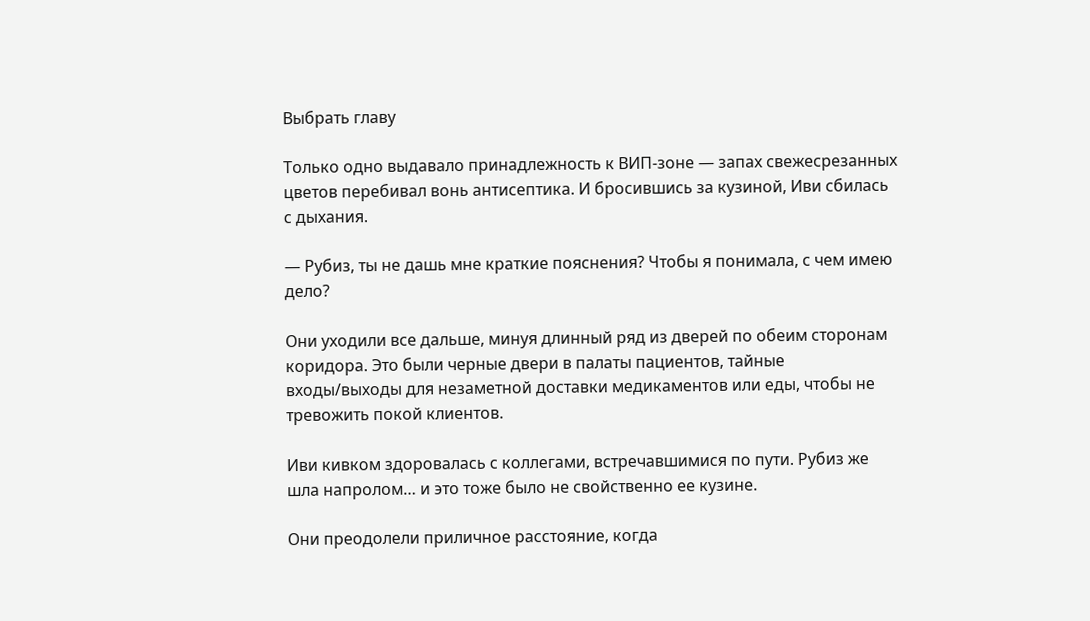Выбрать главу

Только одно выдавало принадлежность к ВИП-зоне — запах свежесрезанных цветов перебивал вонь антисептика. И бросившись за кузиной, Иви сбилась с дыхания.

— Рубиз, ты не дашь мне краткие пояснения? Чтобы я понимала, с чем имею дело?

Они уходили все дальше, минуя длинный ряд из дверей по обеим сторонам коридора. Это были черные двери в палаты пациентов, тайные входы/выходы для незаметной доставки медикаментов или еды, чтобы не тревожить покой клиентов.

Иви кивком здоровалась с коллегами, встречавшимися по пути. Рубиз же шла напролом… и это тоже было не свойственно ее кузине.

Они преодолели приличное расстояние, когда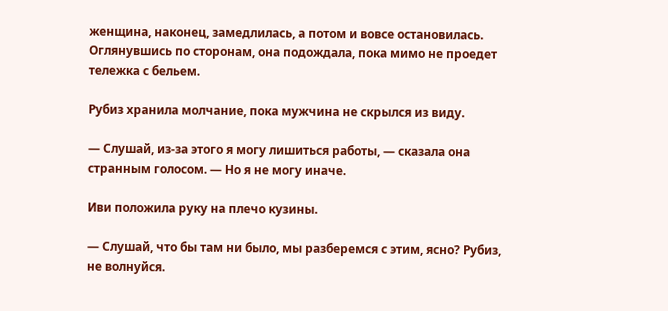женщина, наконец, замедлилась, а потом и вовсе остановилась. Оглянувшись по сторонам, она подождала, пока мимо не проедет тележка с бельем.

Рубиз хранила молчание, пока мужчина не скрылся из виду.

— Слушай, из-за этого я могу лишиться работы, — сказала она странным голосом. — Но я не могу иначе.

Иви положила руку на плечо кузины.

— Слушай, что бы там ни было, мы разберемся с этим, ясно? Рубиз, не волнуйся.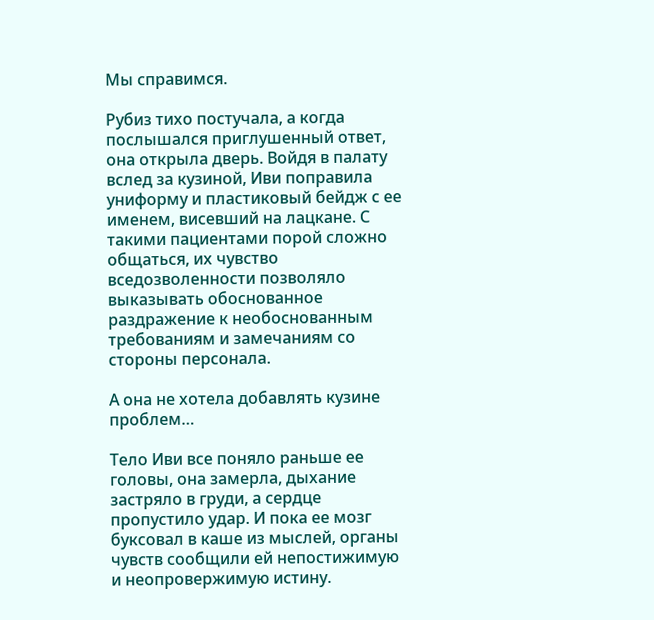Мы справимся.

Рубиз тихо постучала, а когда послышался приглушенный ответ, она открыла дверь. Войдя в палату вслед за кузиной, Иви поправила униформу и пластиковый бейдж с ее именем, висевший на лацкане. С такими пациентами порой сложно общаться, их чувство вседозволенности позволяло выказывать обоснованное раздражение к необоснованным требованиям и замечаниям со стороны персонала.

А она не хотела добавлять кузине проблем…

Тело Иви все поняло раньше ее головы, она замерла, дыхание застряло в груди, а сердце пропустило удар. И пока ее мозг буксовал в каше из мыслей, органы чувств сообщили ей непостижимую и неопровержимую истину.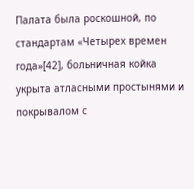Палата была роскошной, по стандартам «Четырех времен года»[42], больничная койка укрыта атласными простынями и покрывалом с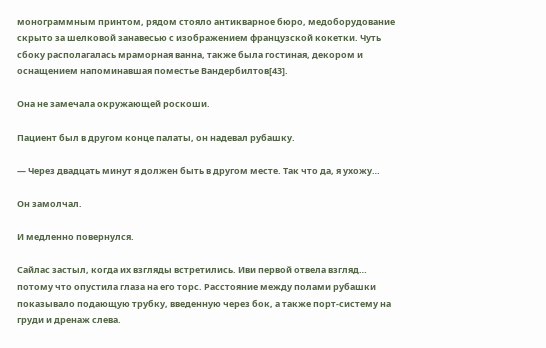монограммным принтом, рядом стояло антикварное бюро, медоборудование скрыто за шелковой занавесью с изображением французской кокетки. Чуть сбоку располагалась мраморная ванна, также была гостиная, декором и оснащением напоминавшая поместье Вандербилтов[43].

Она не замечала окружающей роскоши.

Пациент был в другом конце палаты, он надевал рубашку.

— Через двадцать минут я должен быть в другом месте. Так что да, я ухожу…

Он замолчал.

И медленно повернулся.

Сайлас застыл, когда их взгляды встретились. Иви первой отвела взгляд… потому что опустила глаза на его торс. Расстояние между полами рубашки показывало подающую трубку, введенную через бок, а также порт-систему на груди и дренаж слева.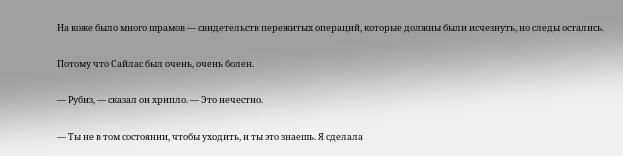На коже было много шрамов — свидетельств пережитых операций, которые должны были исчезнуть, но следы остались.

Потому что Сайлас был очень, очень болен.

— Рубиз, — сказал он хрипло. — Это нечестно.

— Ты не в том состоянии, чтобы уходить, и ты это знаешь. Я сделала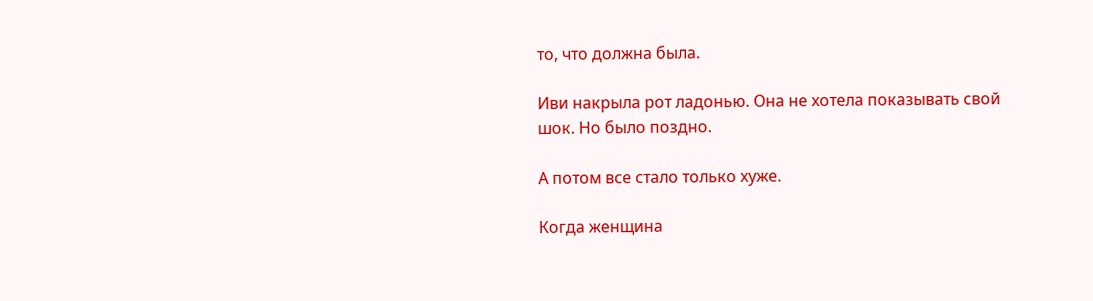то, что должна была.

Иви накрыла рот ладонью. Она не хотела показывать свой шок. Но было поздно.

А потом все стало только хуже.

Когда женщина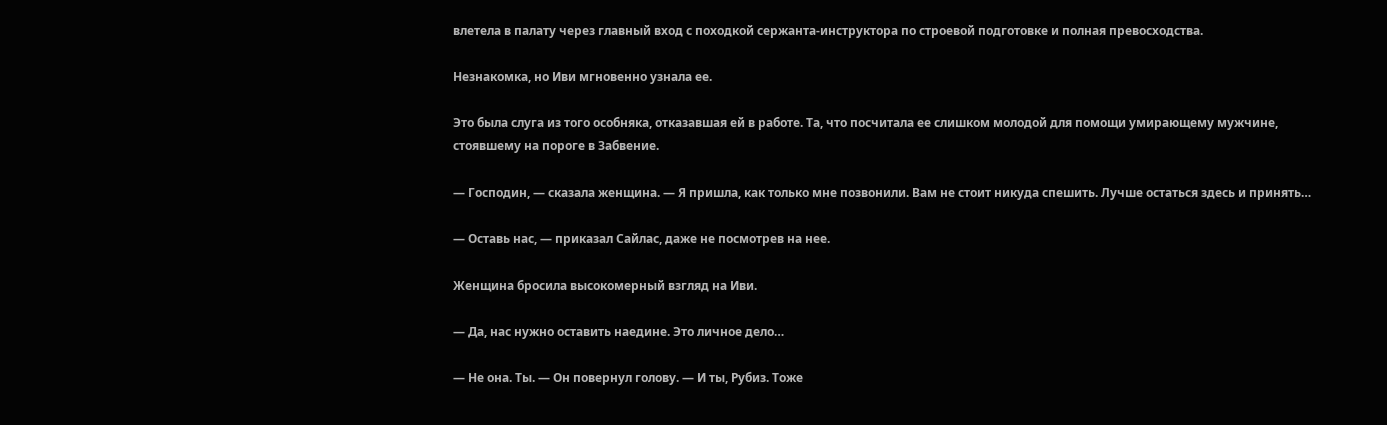влетела в палату через главный вход с походкой сержанта-инструктора по строевой подготовке и полная превосходства.

Незнакомка, но Иви мгновенно узнала ее.

Это была слуга из того особняка, отказавшая ей в работе. Та, что посчитала ее слишком молодой для помощи умирающему мужчине, стоявшему на пороге в Забвение.

— Господин, — сказала женщина. — Я пришла, как только мне позвонили. Вам не стоит никуда спешить. Лучше остаться здесь и принять…

— Оставь нас, — приказал Сайлас, даже не посмотрев на нее.

Женщина бросила высокомерный взгляд на Иви.

— Да, нас нужно оставить наедине. Это личное дело…

— Не она. Ты. — Он повернул голову. — И ты, Рубиз. Тоже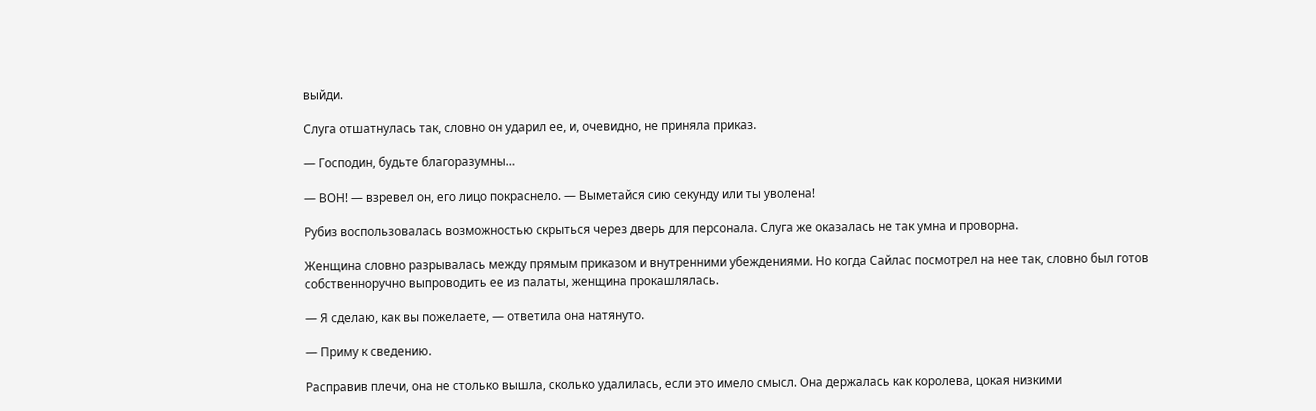выйди.

Слуга отшатнулась так, словно он ударил ее, и, очевидно, не приняла приказ.

— Господин, будьте благоразумны…

— ВОН! — взревел он, его лицо покраснело. — Выметайся сию секунду или ты уволена!

Рубиз воспользовалась возможностью скрыться через дверь для персонала. Слуга же оказалась не так умна и проворна.

Женщина словно разрывалась между прямым приказом и внутренними убеждениями. Но когда Сайлас посмотрел на нее так, словно был готов собственноручно выпроводить ее из палаты, женщина прокашлялась.

— Я сделаю, как вы пожелаете, — ответила она натянуто.

— Приму к сведению.

Расправив плечи, она не столько вышла, сколько удалилась, если это имело смысл. Она держалась как королева, цокая низкими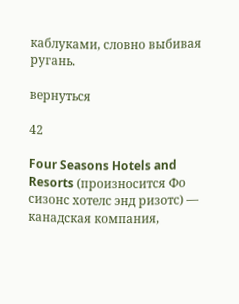каблуками, словно выбивая ругань.

вернуться

42

Four Seasons Hotels and Resorts (произносится Фо сизонс хотелс энд ризотс) — канадская компания,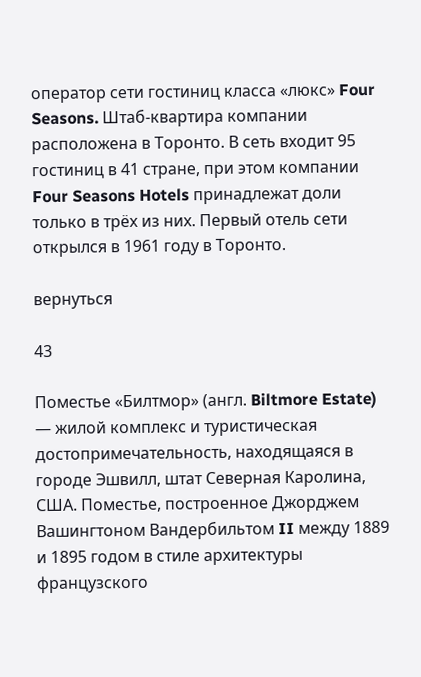оператор сети гостиниц класса «люкс» Four Seasons. Штаб-квартира компании расположена в Торонто. В сеть входит 95 гостиниц в 41 стране, при этом компании Four Seasons Hotels принадлежат доли только в трёх из них. Первый отель сети открылся в 1961 году в Торонто.

вернуться

43

Поместье «Билтмор» (англ. Biltmore Estate) — жилой комплекс и туристическая достопримечательность, находящаяся в городе Эшвилл, штат Северная Каролина, США. Поместье, построенное Джорджем Вашингтоном Вандербильтом II между 1889 и 1895 годом в стиле архитектуры французского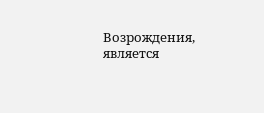Возрождения, является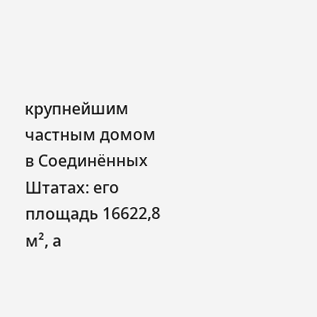крупнейшим частным домом в Соединённых Штатах: его площадь 16622,8 м², а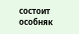состоит особняк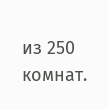из 250 комнат.